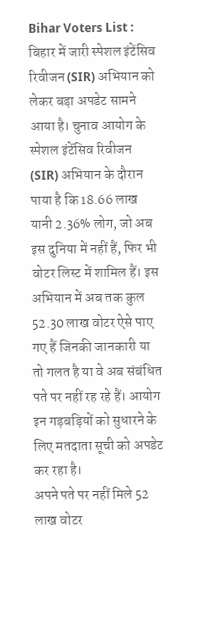Bihar Voters List : बिहार में जारी स्पेशल इंटेंसिव रिवीजन (SIR) अभियान को लेकर बड़ा अपडेट सामने आया है। चुनाव आयोग के स्पेशल इंटेंसिव रिवीजन (SIR) अभियान के दौरान पाया है कि 18.66 लाख यानी 2.36% लोग, जो अब इस दुनिया में नहीं हैं, फिर भी वोटर लिस्ट में शामिल हैं। इस अभियान में अब तक कुल 52.30 लाख वोटर ऐसे पाए गए हैं जिनकी जानकारी या तो गलत है या वे अब संबंधित पते पर नहीं रह रहे हैं। आयोग इन गड़बड़ियों को सुधारने के लिए मतदाता सूची को अपडेट कर रहा है।
अपने पते पर नहीं मिले 52 लाख वोटर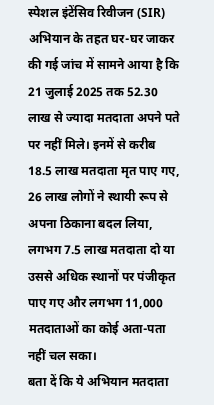स्पेशल इंटेंसिव रिवीजन (SIR) अभियान के तहत घर-घर जाकर की गई जांच में सामने आया है कि 21 जुलाई 2025 तक 52.30 लाख से ज्यादा मतदाता अपने पते पर नहीं मिले। इनमें से करीब 18.5 लाख मतदाता मृत पाए गए, 26 लाख लोगों ने स्थायी रूप से अपना ठिकाना बदल लिया, लगभग 7.5 लाख मतदाता दो या उससे अधिक स्थानों पर पंजीकृत पाए गए और लगभग 11,000 मतदाताओं का कोई अता-पता नहीं चल सका।
बता दें कि ये अभियान मतदाता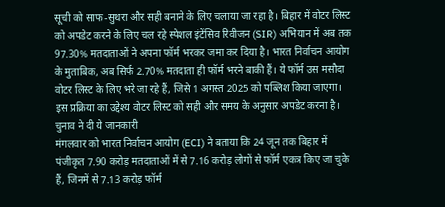सूची को साफ-सुथरा और सही बनाने के लिए चलाया जा रहा है। बिहार में वोटर लिस्ट को अपडेट करने के लिए चल रहे स्पेशल इंटेंसिव रिवीजन (SIR) अभियान में अब तक 97.30% मतदाताओं ने अपना फॉर्म भरकर जमा कर दिया है। भारत निर्वाचन आयोग के मुताबिक, अब सिर्फ 2.70% मतदाता ही फॉर्म भरने बाकी हैं। ये फॉर्म उस मसौदा वोटर लिस्ट के लिए भरे जा रहे हैं, जिसे 1 अगस्त 2025 को पब्लिश किया जाएगा। इस प्रक्रिया का उद्देश्य वोटर लिस्ट को सही और समय के अनुसार अपडेट करना है।
चुनाव ने दी ये जानकारी
मंगलवार को भारत निर्वाचन आयोग (ECI) ने बताया कि 24 जून तक बिहार में पंजीकृत 7.90 करोड़ मतदाताओं में से 7.16 करोड़ लोगों से फॉर्म एकत्र किए जा चुके हैं, जिनमें से 7.13 करोड़ फॉर्म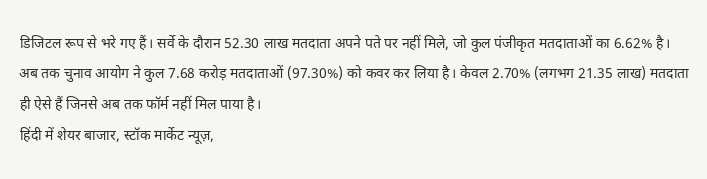डिजिटल रूप से भरे गए हैं। सर्वे के दौरान 52.30 लाख मतदाता अपने पते पर नहीं मिले, जो कुल पंजीकृत मतदाताओं का 6.62% है। अब तक चुनाव आयोग ने कुल 7.68 करोड़ मतदाताओं (97.30%) को कवर कर लिया है। केवल 2.70% (लगभग 21.35 लाख) मतदाता ही ऐसे हैं जिनसे अब तक फॉर्म नहीं मिल पाया है।
हिंदी में शेयर बाजार, स्टॉक मार्केट न्यूज़,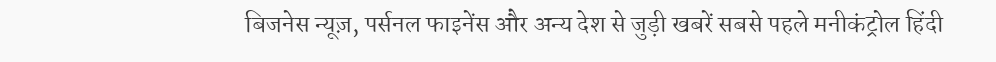बिजनेस न्यूज़, पर्सनल फाइनेंस और अन्य देश से जुड़ी खबरें सबसे पहले मनीकंट्रोल हिंदी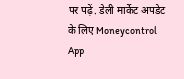पर पढ़ें. डेली मार्केट अपडेट के लिए Moneycontrol App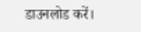डाउनलोड करें।